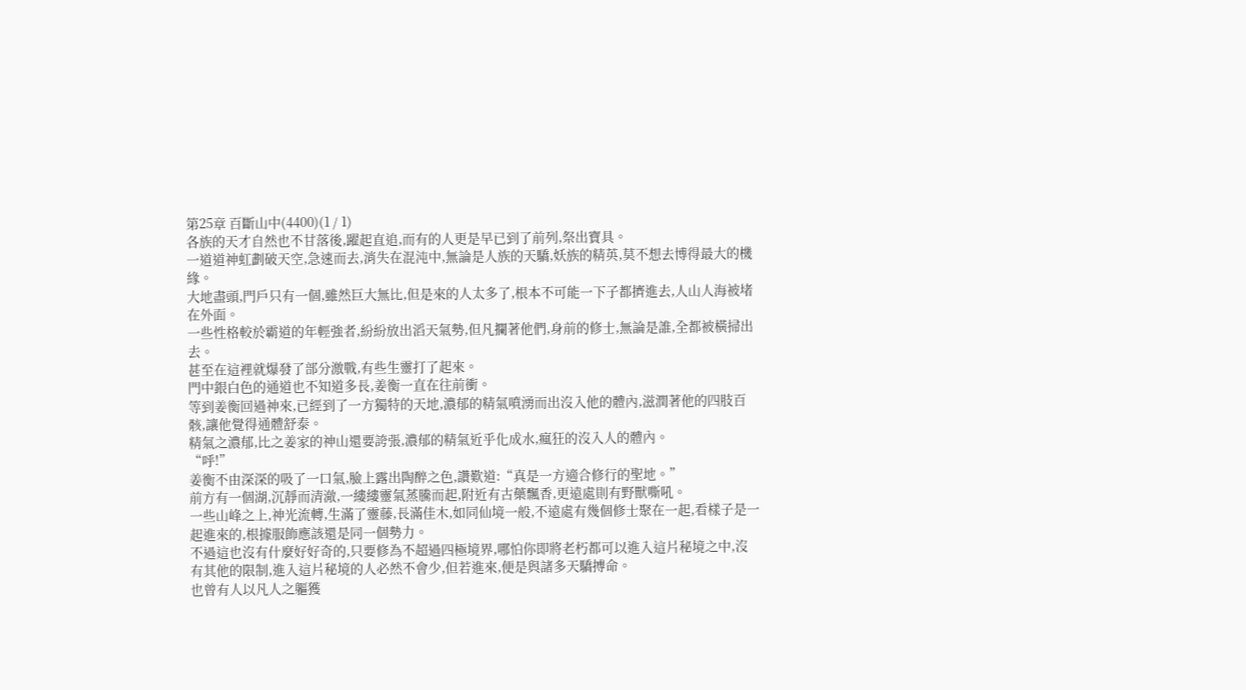第25章 百斷山中(4400)(1 / 1)
各族的天才自然也不甘落後,躍起直追,而有的人更是早已到了前列,祭出寶具。
一道道神虹劃破天空,急速而去,消失在混沌中,無論是人族的天驕,妖族的精英,莫不想去博得最大的機緣。
大地盡頭,門戶只有一個,雖然巨大無比,但是來的人太多了,根本不可能一下子都擠進去,人山人海被堵在外面。
一些性格較於霸道的年輕強者,紛紛放出滔天氣勢,但凡攔著他們,身前的修士,無論是誰,全都被橫掃出去。
甚至在這裡就爆發了部分激戰,有些生靈打了起來。
門中銀白色的通道也不知道多長,姜衡一直在往前衝。
等到姜衡回過神來,已經到了一方獨特的天地,濃郁的精氣噴湧而出沒入他的體內,滋潤著他的四肢百骸,讓他覺得通體舒泰。
精氣之濃郁,比之姜家的神山還要誇張,濃郁的精氣近乎化成水,瘋狂的沒入人的體內。
“呼!”
姜衡不由深深的吸了一口氣,臉上露出陶醉之色,讚歎道:“真是一方適合修行的聖地。”
前方有一個湖,沉靜而清澈,一縷縷靈氣蒸騰而起,附近有古藥飄香,更遠處則有野獸嘶吼。
一些山峰之上,神光流轉,生滿了靈藤,長滿佳木,如同仙境一般,不遠處有幾個修士聚在一起,看樣子是一起進來的,根據服飾應該還是同一個勢力。
不過這也沒有什麼好好奇的,只要修為不超過四極境界,哪怕你即將老朽都可以進入這片秘境之中,沒有其他的限制,進入這片秘境的人必然不會少,但若進來,便是與諸多天驕搏命。
也曾有人以凡人之軀獲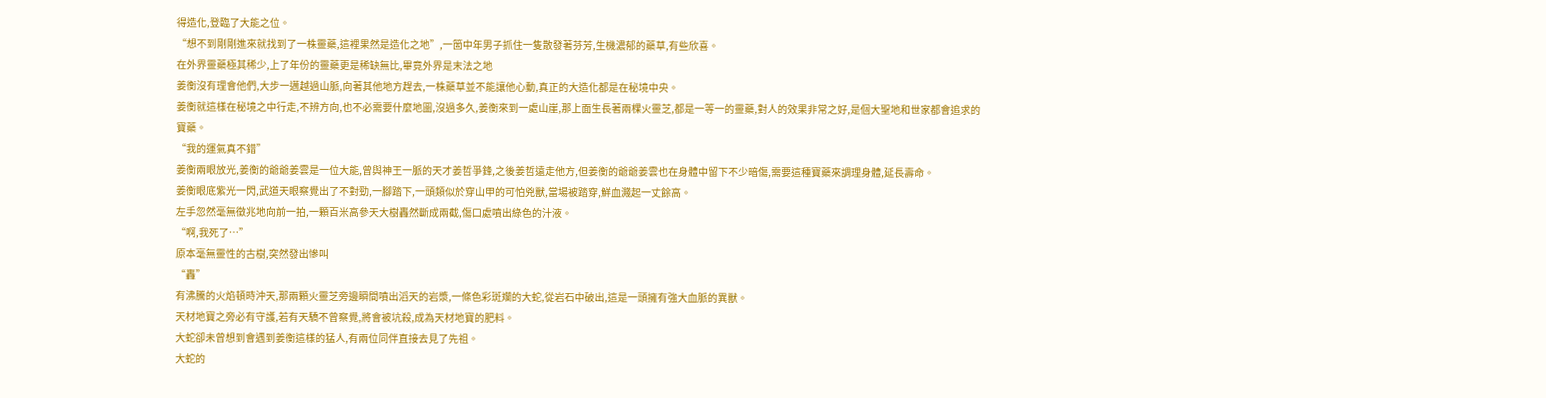得造化,登臨了大能之位。
“想不到剛剛進來就找到了一株靈藥,這裡果然是造化之地”,一箇中年男子抓住一隻散發著芬芳,生機濃郁的藥草,有些欣喜。
在外界靈藥極其稀少,上了年份的靈藥更是稀缺無比,畢竟外界是末法之地
姜衡沒有理會他們,大步一邁越過山脈,向著其他地方趕去,一株藥草並不能讓他心動,真正的大造化都是在秘境中央。
姜衡就這樣在秘境之中行走,不辨方向,也不必需要什麼地圖,沒過多久,姜衡來到一處山崖,那上面生長著兩棵火靈芝,都是一等一的靈藥,對人的效果非常之好,是個大聖地和世家都會追求的寶藥。
“我的運氣真不錯”
姜衡兩眼放光,姜衡的爺爺姜雲是一位大能,曾與神王一脈的天才姜哲爭鋒,之後姜哲遠走他方,但姜衡的爺爺姜雲也在身體中留下不少暗傷,需要這種寶藥來調理身體,延長壽命。
姜衡眼底紫光一閃,武道天眼察覺出了不對勁,一腳踏下,一頭類似於穿山甲的可怕兇獸,當場被踏穿,鮮血濺起一丈餘高。
左手忽然毫無徵兆地向前一拍,一顆百米高參天大樹轟然斷成兩截,傷口處噴出綠色的汁液。
“啊,我死了…”
原本毫無靈性的古樹,突然發出慘叫
“轟”
有沸騰的火焰頓時沖天,那兩顆火靈芝旁邊瞬間噴出滔天的岩漿,一條色彩斑斕的大蛇,從岩石中破出,這是一頭擁有強大血脈的異獸。
天材地寶之旁必有守護,若有天驕不曾察覺,將會被坑殺,成為天材地寶的肥料。
大蛇卻未曾想到會遇到姜衡這樣的猛人,有兩位同伴直接去見了先祖。
大蛇的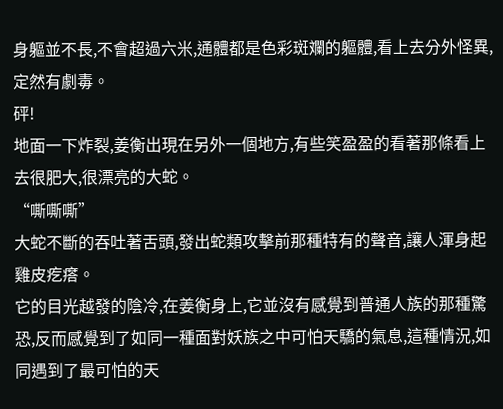身軀並不長,不會超過六米,通體都是色彩斑斕的軀體,看上去分外怪異,定然有劇毒。
砰!
地面一下炸裂,姜衡出現在另外一個地方,有些笑盈盈的看著那條看上去很肥大,很漂亮的大蛇。
“嘶嘶嘶”
大蛇不斷的吞吐著舌頭,發出蛇類攻擊前那種特有的聲音,讓人渾身起雞皮疙瘩。
它的目光越發的陰冷,在姜衡身上,它並沒有感覺到普通人族的那種驚恐,反而感覺到了如同一種面對妖族之中可怕天驕的氣息,這種情況,如同遇到了最可怕的天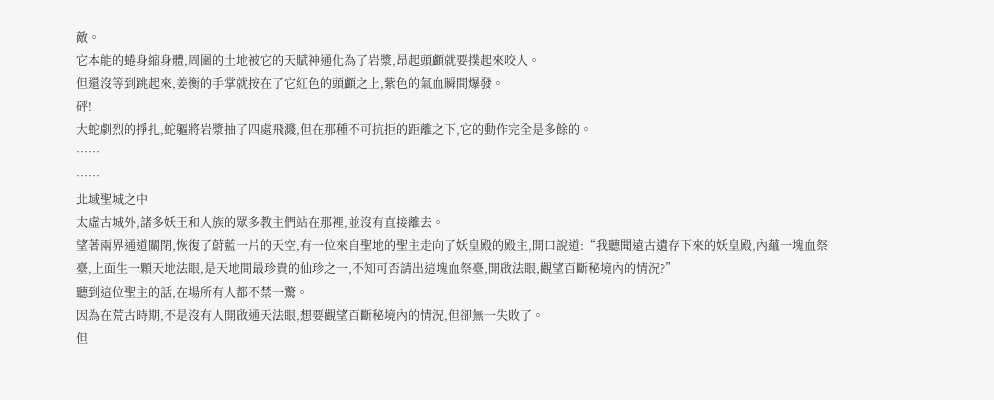敵。
它本能的蜷身縮身體,周圍的土地被它的天賦神通化為了岩漿,昂起頭顱就要撲起來咬人。
但還沒等到跳起來,姜衡的手掌就按在了它紅色的頭顱之上,紫色的氣血瞬間爆發。
砰!
大蛇劇烈的掙扎,蛇軀將岩漿抽了四處飛濺,但在那種不可抗拒的距離之下,它的動作完全是多餘的。
……
……
北域聖城之中
太虛古城外,諸多妖王和人族的眾多教主們站在那裡,並沒有直接離去。
望著兩界通道關閉,恢復了蔚藍一片的天空,有一位來自聖地的聖主走向了妖皇殿的殿主,開口說道:“我聽聞遠古遺存下來的妖皇殿,內蘊一塊血祭臺,上面生一顆天地法眼,是天地間最珍貴的仙珍之一,不知可否請出這塊血祭臺,開啟法眼,觀望百斷秘境內的情況?”
聽到這位聖主的話,在場所有人都不禁一驚。
因為在荒古時期,不是沒有人開啟通天法眼,想要觀望百斷秘境內的情況,但卻無一失敗了。
但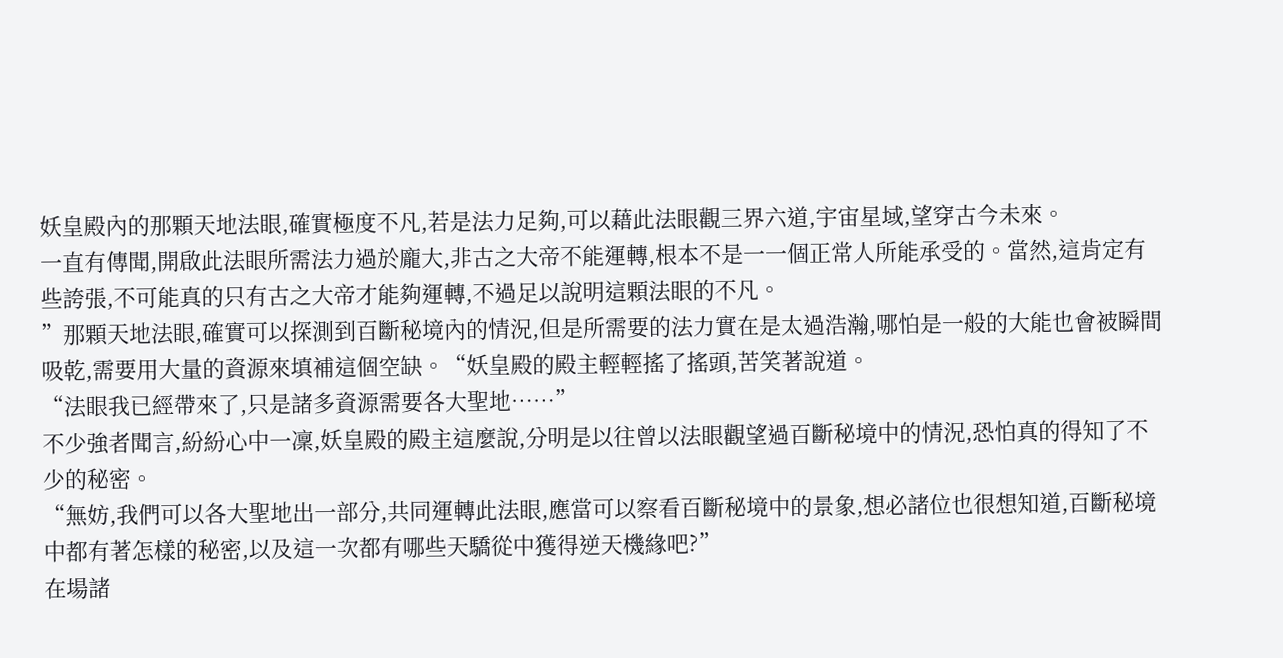妖皇殿內的那顆天地法眼,確實極度不凡,若是法力足夠,可以藉此法眼觀三界六道,宇宙星域,望穿古今未來。
一直有傳聞,開啟此法眼所需法力過於龐大,非古之大帝不能運轉,根本不是一一個正常人所能承受的。當然,這肯定有些誇張,不可能真的只有古之大帝才能夠運轉,不過足以說明這顆法眼的不凡。
”那顆天地法眼,確實可以探測到百斷秘境內的情況,但是所需要的法力實在是太過浩瀚,哪怕是一般的大能也會被瞬間吸乾,需要用大量的資源來填補這個空缺。“妖皇殿的殿主輕輕搖了搖頭,苦笑著說道。
“法眼我已經帶來了,只是諸多資源需要各大聖地……”
不少強者聞言,紛紛心中一凜,妖皇殿的殿主這麼說,分明是以往曾以法眼觀望過百斷秘境中的情況,恐怕真的得知了不少的秘密。
“無妨,我們可以各大聖地出一部分,共同運轉此法眼,應當可以察看百斷秘境中的景象,想必諸位也很想知道,百斷秘境中都有著怎樣的秘密,以及這一次都有哪些天驕從中獲得逆天機緣吧?”
在場諸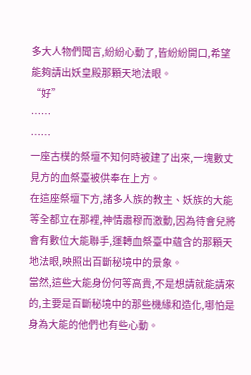多大人物們聞言,紛紛心動了,皆紛紛開口,希望能夠請出妖皇殿那顆天地法眼。
“好”
……
……
一座古樸的祭壇不知何時被建了出來,一塊數丈見方的血祭臺被供奉在上方。
在這座祭壇下方,諸多人族的教主、妖族的大能等全都立在那裡,神情肅穆而激動,因為待會兒將會有數位大能聯手,運轉血祭臺中蘊含的那顆天地法眼,映照出百斷秘境中的景象。
當然,這些大能身份何等高貴,不是想請就能請來的,主要是百斷秘境中的那些機緣和造化,哪怕是身為大能的他們也有些心動。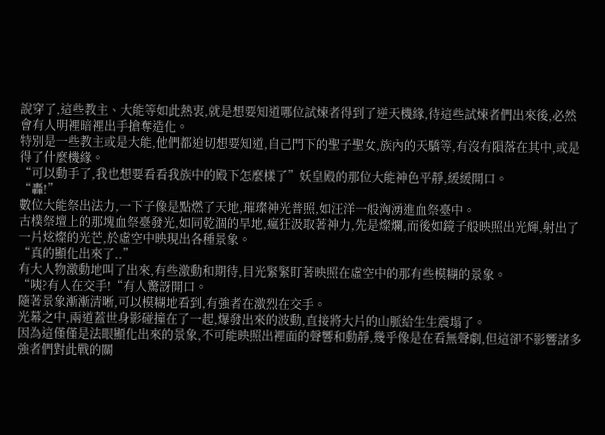說穿了,這些教主、大能等如此熱衷,就是想要知道哪位試煉者得到了逆天機緣,待這些試煉者們出來後,必然會有人明裡暗裡出手搶奪造化。
特別是一些教主或是大能,他們都迫切想要知道,自己門下的聖子聖女,族內的天驕等,有沒有隕落在其中,或是得了什麼機緣。
“可以動手了,我也想要看看我族中的殿下怎麼樣了”妖皇殿的那位大能神色平靜,緩緩開口。
“轟!”
數位大能祭出法力,一下子像是點燃了天地,璀璨神光普照,如汪洋一般洶湧進血祭臺中。
古樸祭壇上的那塊血祭臺發光,如同乾涸的旱地,瘋狂汲取著神力,先是燦爛,而後如鏡子般映照出光輝,射出了一片炫燦的光芒,於虛空中映現出各種景象。
“真的顯化出來了..”
有大人物激動地叫了出來,有些激動和期待,目光緊緊盯著映照在虛空中的那有些模糊的景象。
“咦?有人在交手!“有人驚訝開口。
隨著景象漸漸清晰,可以模糊地看到,有強者在激烈在交手。
光幕之中,兩道蓋世身影碰撞在了一起,爆發出來的波動,直接將大片的山脈給生生震塌了。
因為這僅僅是法眼顯化出來的景象,不可能映照出裡面的聲響和動靜,幾乎像是在看無聲劇,但這卻不影響諸多強者們對此戰的關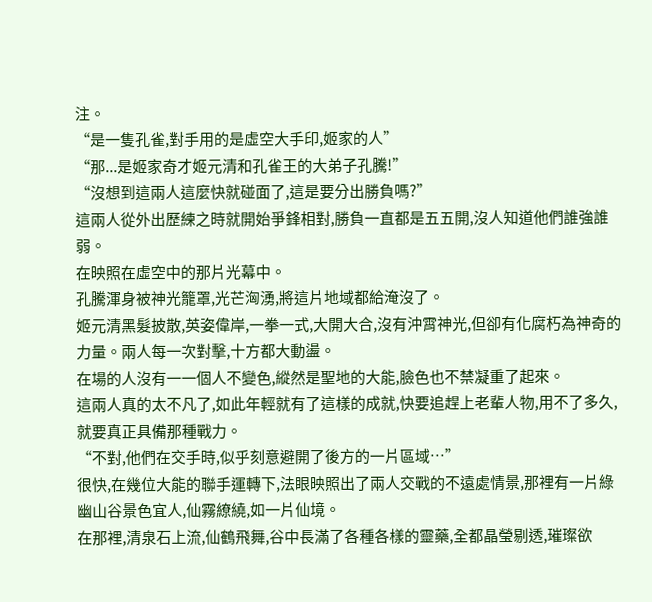注。
“是一隻孔雀,對手用的是虛空大手印,姬家的人”
“那...是姬家奇才姬元清和孔雀王的大弟子孔騰!”
“沒想到這兩人這麼快就碰面了,這是要分出勝負嗎?”
這兩人從外出歷練之時就開始爭鋒相對,勝負一直都是五五開,沒人知道他們誰強誰弱。
在映照在虛空中的那片光幕中。
孔騰渾身被神光籠罩,光芒洶湧,將這片地域都給淹沒了。
姬元清黑髮披散,英姿偉岸,一拳一式,大開大合,沒有沖霄神光,但卻有化腐朽為神奇的力量。兩人每一次對擊,十方都大動盪。
在場的人沒有一一個人不變色,縱然是聖地的大能,臉色也不禁凝重了起來。
這兩人真的太不凡了,如此年輕就有了這樣的成就,快要追趕上老輩人物,用不了多久,就要真正具備那種戰力。
“不對,他們在交手時,似乎刻意避開了後方的一片區域…”
很快,在幾位大能的聯手運轉下,法眼映照出了兩人交戰的不遠處情景,那裡有一片綠幽山谷景色宜人,仙霧繚繞,如一片仙境。
在那裡,清泉石上流,仙鶴飛舞,谷中長滿了各種各樣的靈藥,全都晶瑩剔透,璀璨欲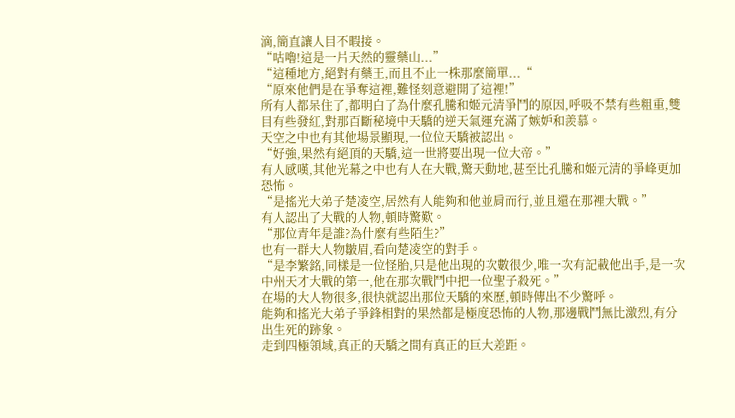滴,簡直讓人目不暇接。
“咕嚕!這是一片天然的靈藥山...”
“這種地方,絕對有藥王,而且不止一株那麼簡單...“
“原來他們是在爭奪這裡,難怪刻意避開了這裡!”
所有人都呆住了,都明白了為什麼孔騰和姬元清爭鬥的原因,呼吸不禁有些粗重,雙目有些發紅,對那百斷秘境中天驕的逆天氣運充滿了嫉妒和羨慕。
天空之中也有其他場景顯現,一位位天驕被認出。
“好強,果然有絕頂的天驕,這一世將要出現一位大帝。”
有人感嘆,其他光幕之中也有人在大戰,驚天動地,甚至比孔騰和姬元清的爭峰更加恐怖。
“是搖光大弟子楚凌空,居然有人能夠和他並肩而行,並且還在那裡大戰。”
有人認出了大戰的人物,頓時驚歎。
“那位青年是誰?為什麼有些陌生?”
也有一群大人物皺眉,看向楚凌空的對手。
“是李繁銘,同樣是一位怪胎,只是他出現的次數很少,唯一次有記載他出手,是一次中州天才大戰的第一,他在那次戰鬥中把一位聖子殺死。”
在場的大人物很多,很快就認出那位天驕的來歷,頓時傳出不少驚呼。
能夠和搖光大弟子爭鋒相對的果然都是極度恐怖的人物,那邊戰鬥無比激烈,有分出生死的跡象。
走到四極領域,真正的天驕之間有真正的巨大差距。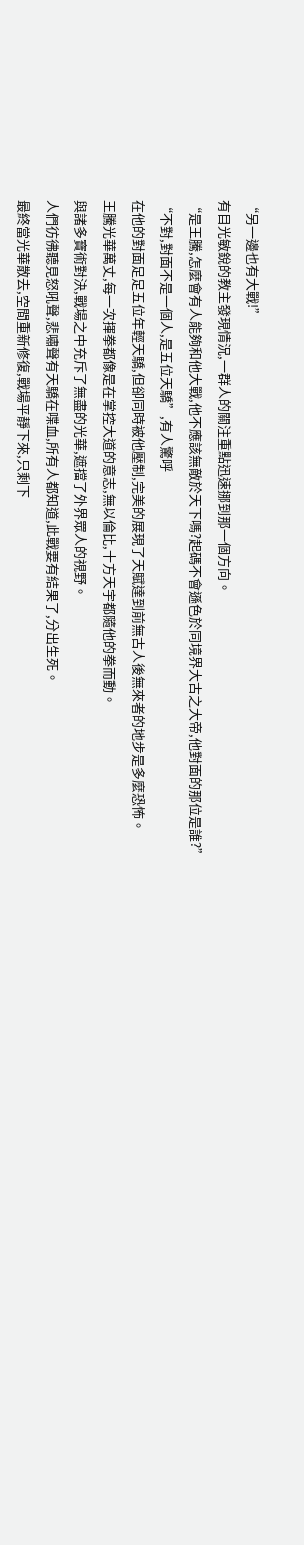“另一邊也有大戰!”
有目光敏銳的教主發現情況,一群人的關注重點迅速挪到那一個方向。
“是王騰,怎麼會有人能夠和他大戰,他不應該無敵於天下嗎?起碼不會遜色於同境界大古之大帝,他對面的那位是誰?”
“不對,對面不是一個人,是五位天驕”,有人驚呼
在他的對面足足五位年輕天驕,但卻同時被他壓制,完美的展現了天賦達到前無古人後無來者的地步是多麼恐怖。
王騰光華萬丈,每一次揮拳都像是在掌控大道的意志,無以倫比,十方天宇都隨他的拳而動。
與諸多寶術對決,戰場之中充斥了無盡的光華,遮擋了外界眾人的視野。
人們彷彿聽見怒吼聲,悲嘯聲有天驕在喋血,所有人都知道,此戰要有結果了,分出生死。
最終當光華散去,空間重新修復,戰場平靜下來,只剩下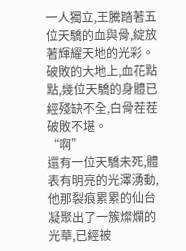一人獨立,王騰踏著五位天驕的血與骨,綻放著輝耀天地的光彩。
破敗的大地上,血花點點,幾位天驕的身體已經殘缺不全,白骨茬茬破敗不堪。
“啊”
還有一位天驕未死,體表有明亮的光澤湧動,他那裂痕累累的仙台凝聚出了一簇燦爛的光華,已經被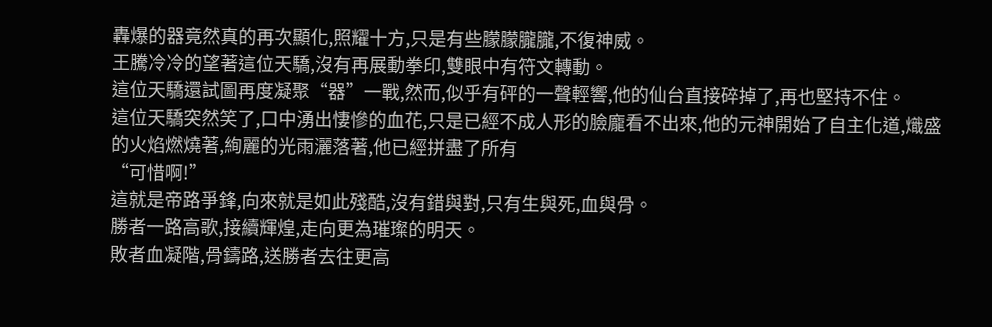轟爆的器竟然真的再次顯化,照耀十方,只是有些朦朦朧朧,不復神威。
王騰冷冷的望著這位天驕,沒有再展動拳印,雙眼中有符文轉動。
這位天驕還試圖再度凝聚“器”一戰,然而,似乎有砰的一聲輕響,他的仙台直接碎掉了,再也堅持不住。
這位天驕突然笑了,口中湧出悽慘的血花,只是已經不成人形的臉龐看不出來,他的元神開始了自主化道,熾盛的火焰燃燒著,絢麗的光雨灑落著,他已經拼盡了所有
“可惜啊!”
這就是帝路爭鋒,向來就是如此殘酷,沒有錯與對,只有生與死,血與骨。
勝者一路高歌,接續輝煌,走向更為璀璨的明天。
敗者血凝階,骨鑄路,送勝者去往更高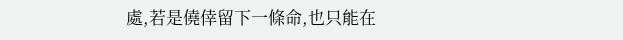處,若是僥倖留下一條命,也只能在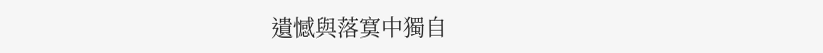遺憾與落寞中獨自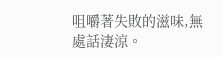咀嚼著失敗的滋味,無處話淒涼。